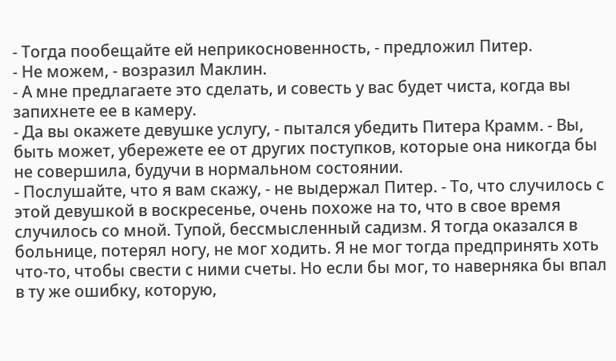- Тогда пообещайте ей неприкосновенность, - предложил Питер.
- Не можем, - возразил Маклин.
- А мне предлагаете это сделать, и совесть у вас будет чиста, когда вы запихнете ее в камеру.
- Да вы окажете девушке услугу, - пытался убедить Питера Крамм. - Вы, быть может, убережете ее от других поступков, которые она никогда бы не совершила, будучи в нормальном состоянии.
- Послушайте, что я вам скажу, - не выдержал Питер. - То, что случилось с этой девушкой в воскресенье, очень похоже на то, что в свое время случилось со мной. Тупой, бессмысленный садизм. Я тогда оказался в больнице, потерял ногу, не мог ходить. Я не мог тогда предпринять хоть что-то, чтобы свести с ними счеты. Но если бы мог, то наверняка бы впал в ту же ошибку, которую,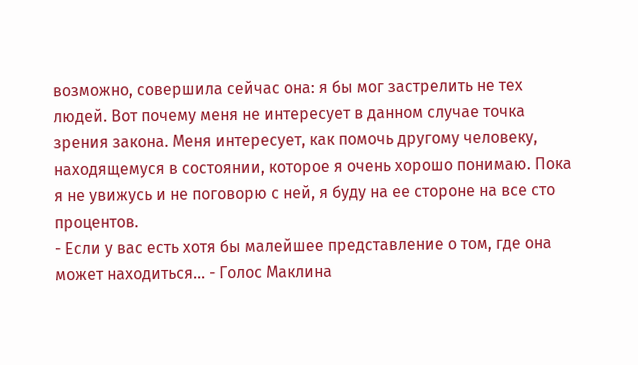возможно, совершила сейчас она: я бы мог застрелить не тех людей. Вот почему меня не интересует в данном случае точка зрения закона. Меня интересует, как помочь другому человеку, находящемуся в состоянии, которое я очень хорошо понимаю. Пока я не увижусь и не поговорю с ней, я буду на ее стороне на все сто процентов.
- Если у вас есть хотя бы малейшее представление о том, где она может находиться... - Голос Маклина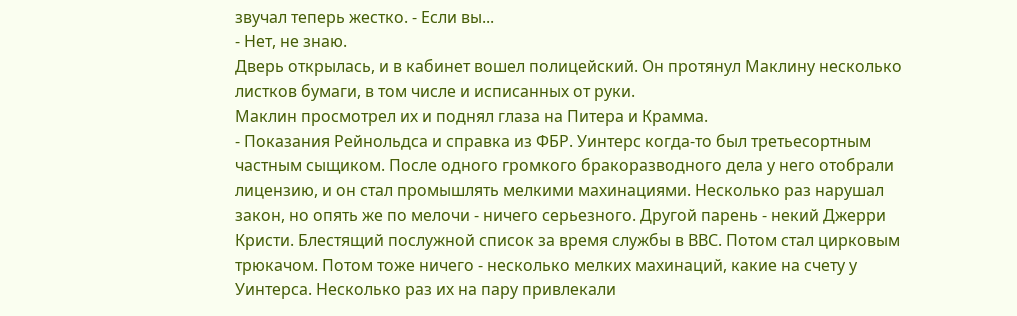звучал теперь жестко. - Если вы...
- Нет, не знаю.
Дверь открылась, и в кабинет вошел полицейский. Он протянул Маклину несколько листков бумаги, в том числе и исписанных от руки.
Маклин просмотрел их и поднял глаза на Питера и Крамма.
- Показания Рейнольдса и справка из ФБР. Уинтерс когда-то был третьесортным частным сыщиком. После одного громкого бракоразводного дела у него отобрали лицензию, и он стал промышлять мелкими махинациями. Несколько раз нарушал закон, но опять же по мелочи - ничего серьезного. Другой парень - некий Джерри Кристи. Блестящий послужной список за время службы в ВВС. Потом стал цирковым трюкачом. Потом тоже ничего - несколько мелких махинаций, какие на счету у Уинтерса. Несколько раз их на пару привлекали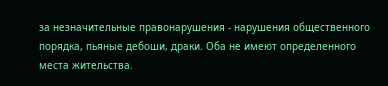за незначительные правонарушения - нарушения общественного порядка, пьяные дебоши, драки. Оба не имеют определенного места жительства.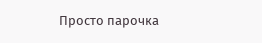Просто парочка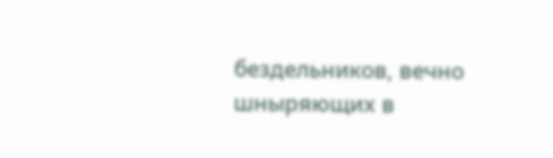бездельников, вечно шныряющих в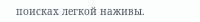поисках легкой наживы.